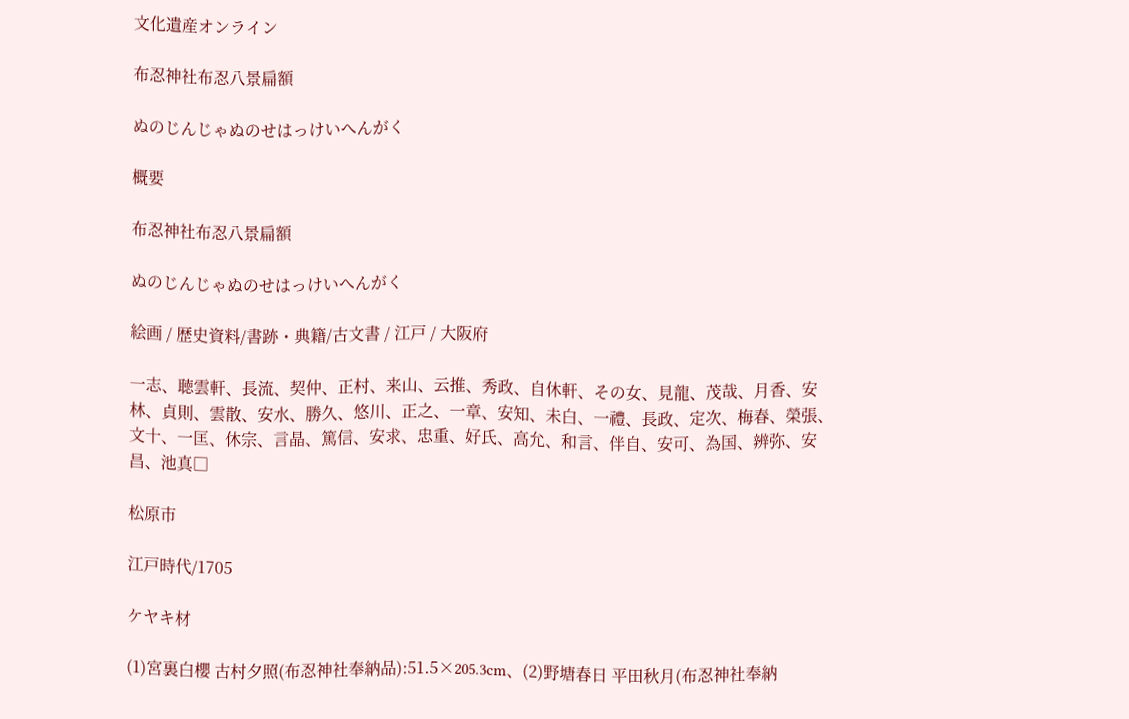文化遺産オンライン

布忍神社布忍八景扁額

ぬのじんじゃぬのせはっけいへんがく

概要

布忍神社布忍八景扁額

ぬのじんじゃぬのせはっけいへんがく

絵画 / 歴史資料/書跡・典籍/古文書 / 江戸 / 大阪府

一志、聴雲軒、長流、契仲、正村、来山、云推、秀政、自休軒、その女、見龍、茂哉、月香、安林、貞則、雲散、安水、勝久、悠川、正之、一章、安知、未白、一禮、長政、定次、梅春、榮張、文十、一匡、休宗、言晶、篤信、安求、忠重、好氏、高允、和言、伴自、安可、為国、辨弥、安昌、池真□

松原市

江戸時代/1705

ケヤキ材

(1)宮裏白櫻 古村夕照(布忍神社奉納品):51.5×205.3cm、(2)野塘春日 平田秋月(布忍神社奉納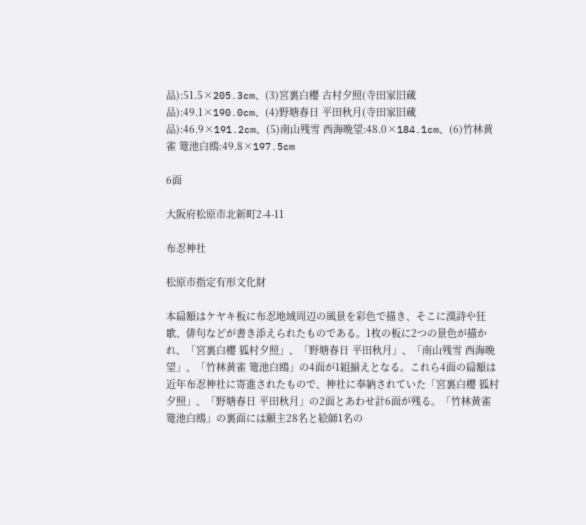品):51.5×205.3cm、(3)宮裏白櫻 古村夕照(寺田家旧蔵品):49.1×190.0cm、(4)野塘春日 平田秋月(寺田家旧蔵品):46.9×191.2cm、(5)南山残雪 西海晩望:48.0×184.1cm、(6)竹林黄雀 篭池白鴎:49.8×197.5cm

6面

大阪府松原市北新町2-4-11

布忍神社

松原市指定有形文化財

本扁額はケヤキ板に布忍地域周辺の風景を彩色で描き、そこに漢詩や狂歌、俳句などが書き添えられたものである。1枚の板に2つの景色が描かれ、「宮裏白櫻 狐村夕照」、「野塘春日 平田秋月」、「南山残雪 西海晩望」、「竹林黄雀 篭池白鴎」の4面が1組揃えとなる。これら4面の扁額は近年布忍神社に寄進されたもので、神社に奉納されていた「宮裏白櫻 狐村夕照」、「野塘春日 平田秋月」の2面とあわせ計6面が残る。「竹林黄雀 篭池白鴎」の裏面には願主28名と絵師1名の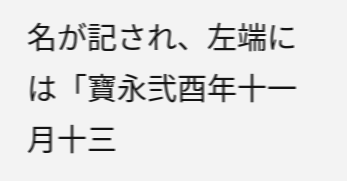名が記され、左端には「寶永弐酉年十一月十三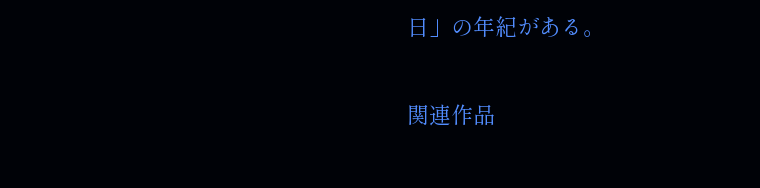日」の年紀がある。

関連作品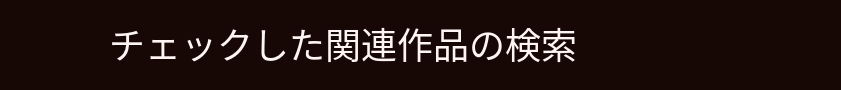チェックした関連作品の検索